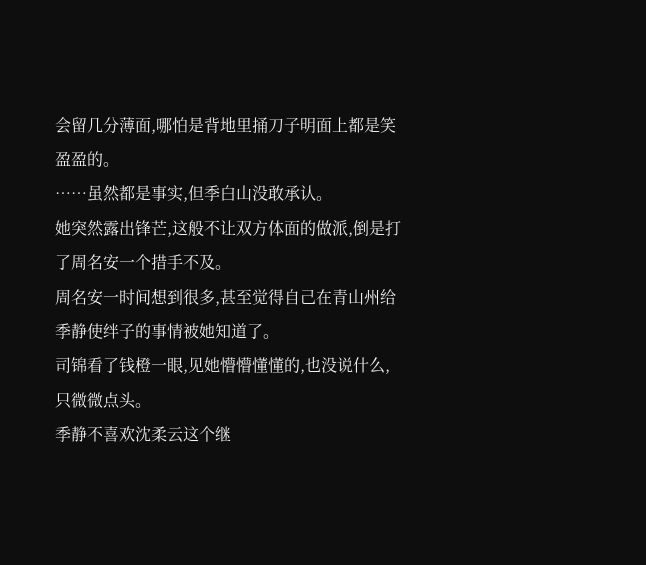会留几分薄面,哪怕是背地里捅刀子明面上都是笑盈盈的。
……虽然都是事实,但季白山没敢承认。
她突然露出锋芒,这般不让双方体面的做派,倒是打了周名安一个措手不及。
周名安一时间想到很多,甚至觉得自己在青山州给季静使绊子的事情被她知道了。
司锦看了钱橙一眼,见她懵懵懂懂的,也没说什么,只微微点头。
季静不喜欢沈柔云这个继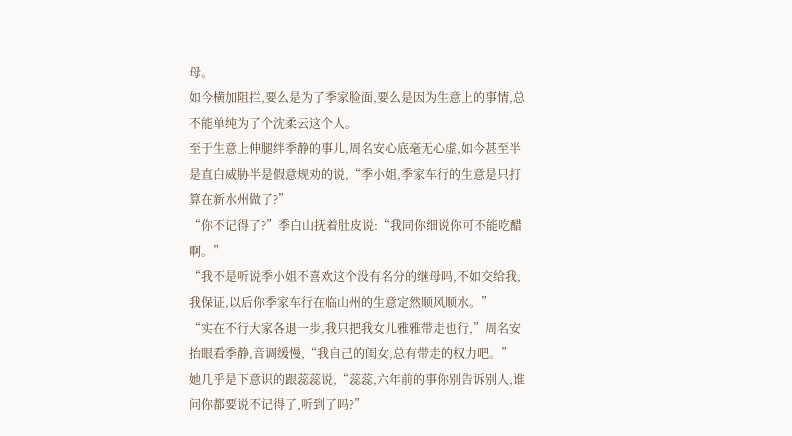母。
如今横加阻拦,要么是为了季家脸面,要么是因为生意上的事情,总不能单纯为了个沈柔云这个人。
至于生意上伸腿绊季静的事儿,周名安心底毫无心虚,如今甚至半是直白威胁半是假意规劝的说,“季小姐,季家车行的生意是只打算在新水州做了?”
“你不记得了?”季白山抚着肚皮说:“我同你细说你可不能吃醋啊。”
“我不是听说季小姐不喜欢这个没有名分的继母吗,不如交给我,我保证,以后你季家车行在临山州的生意定然顺风顺水。”
“实在不行大家各退一步,我只把我女儿雅雅带走也行,”周名安抬眼看季静,音调缓慢,“我自己的闺女,总有带走的权力吧。”
她几乎是下意识的跟蕊蕊说,“蕊蕊,六年前的事你别告诉别人,谁问你都要说不记得了,听到了吗?”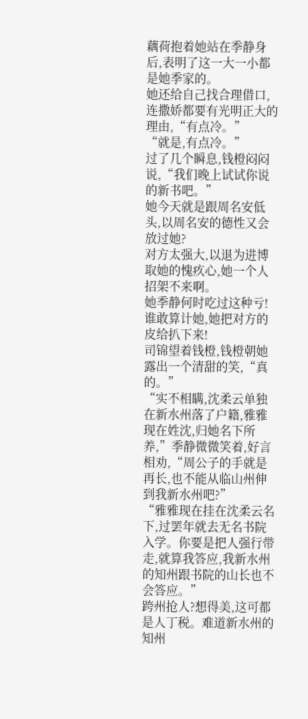藕荷抱着她站在季静身后,表明了这一大一小都是她季家的。
她还给自己找合理借口,连撒娇都要有光明正大的理由,“有点冷。”
“就是,有点冷。”
过了几个瞬息,钱橙闷闷说,“我们晚上试试你说的新书吧。”
她今天就是跟周名安低头,以周名安的德性又会放过她?
对方太强大,以退为进博取她的愧疚心,她一个人招架不来啊。
她季静何时吃过这种亏!谁敢算计她,她把对方的皮给扒下来!
司锦望着钱橙,钱橙朝她露出一个清甜的笑,“真的。”
“实不相瞒,沈柔云单独在新水州落了户籍,雅雅现在姓沈,归她名下所养,”季静微微笑着,好言相劝,“周公子的手就是再长,也不能从临山州伸到我新水州吧?”
“雅雅现在挂在沈柔云名下,过罢年就去无名书院入学。你要是把人强行带走,就算我答应,我新水州的知州跟书院的山长也不会答应。”
跨州抢人?想得美,这可都是人丁税。难道新水州的知州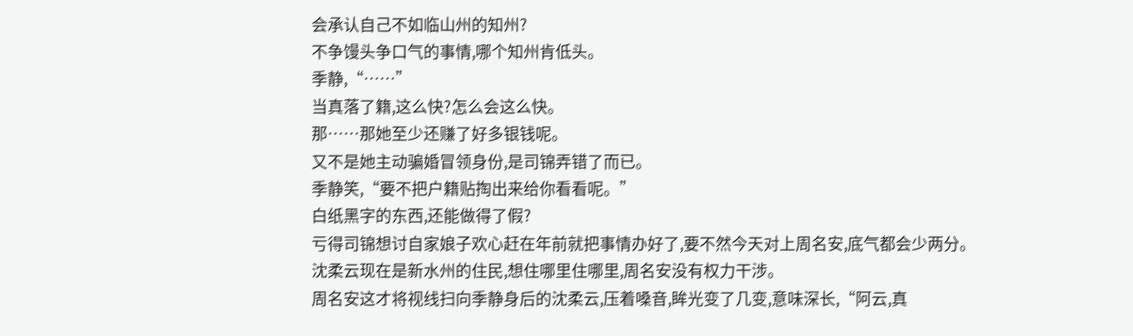会承认自己不如临山州的知州?
不争馒头争口气的事情,哪个知州肯低头。
季静,“……”
当真落了籍,这么快?怎么会这么快。
那……那她至少还赚了好多银钱呢。
又不是她主动骗婚冒领身份,是司锦弄错了而已。
季静笑,“要不把户籍贴掏出来给你看看呢。”
白纸黑字的东西,还能做得了假?
亏得司锦想讨自家娘子欢心赶在年前就把事情办好了,要不然今天对上周名安,底气都会少两分。
沈柔云现在是新水州的住民,想住哪里住哪里,周名安没有权力干涉。
周名安这才将视线扫向季静身后的沈柔云,压着嗓音,眸光变了几变,意味深长,“阿云,真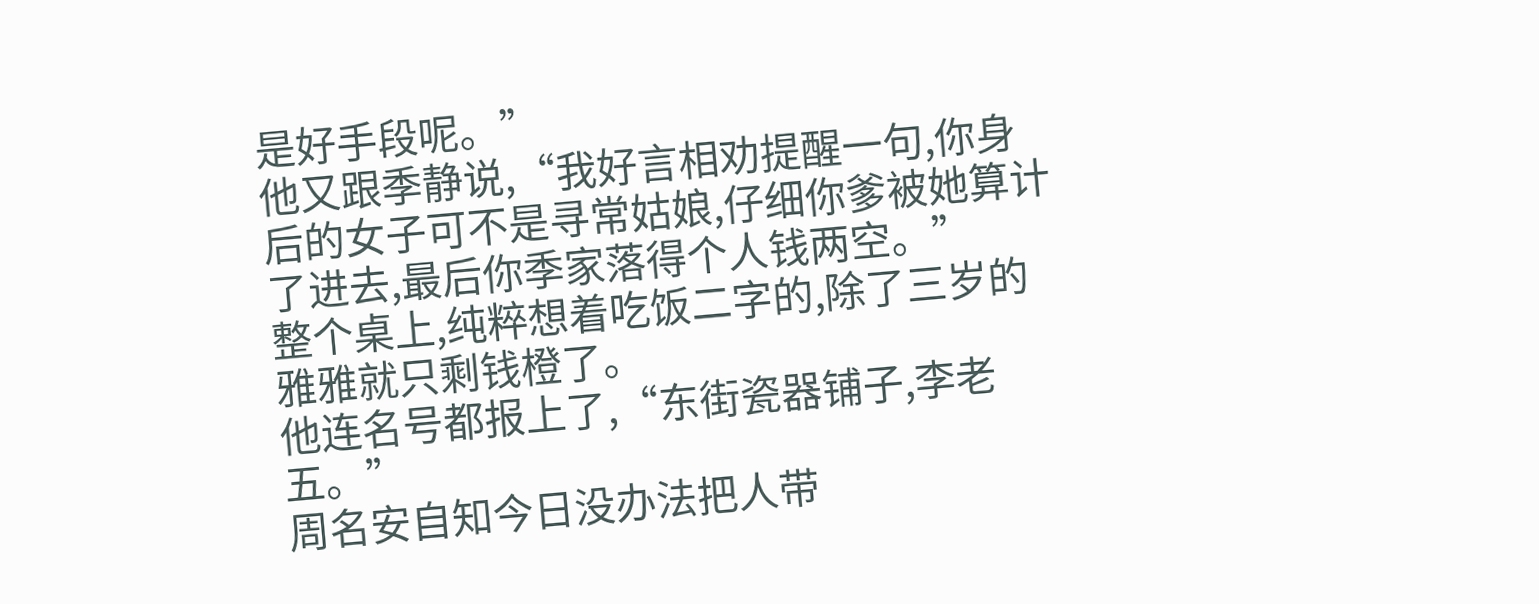是好手段呢。”
他又跟季静说,“我好言相劝提醒一句,你身后的女子可不是寻常姑娘,仔细你爹被她算计了进去,最后你季家落得个人钱两空。”
整个桌上,纯粹想着吃饭二字的,除了三岁的雅雅就只剩钱橙了。
他连名号都报上了,“东街瓷器铺子,李老五。”
周名安自知今日没办法把人带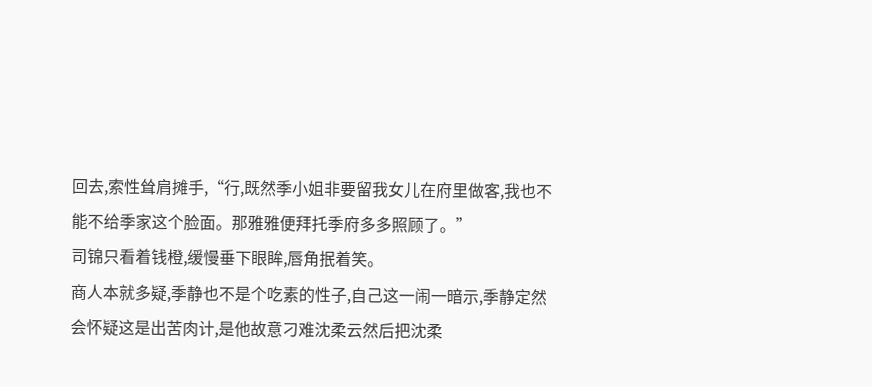回去,索性耸肩摊手,“行,既然季小姐非要留我女儿在府里做客,我也不能不给季家这个脸面。那雅雅便拜托季府多多照顾了。”
司锦只看着钱橙,缓慢垂下眼眸,唇角抿着笑。
商人本就多疑,季静也不是个吃素的性子,自己这一闹一暗示,季静定然会怀疑这是出苦肉计,是他故意刁难沈柔云然后把沈柔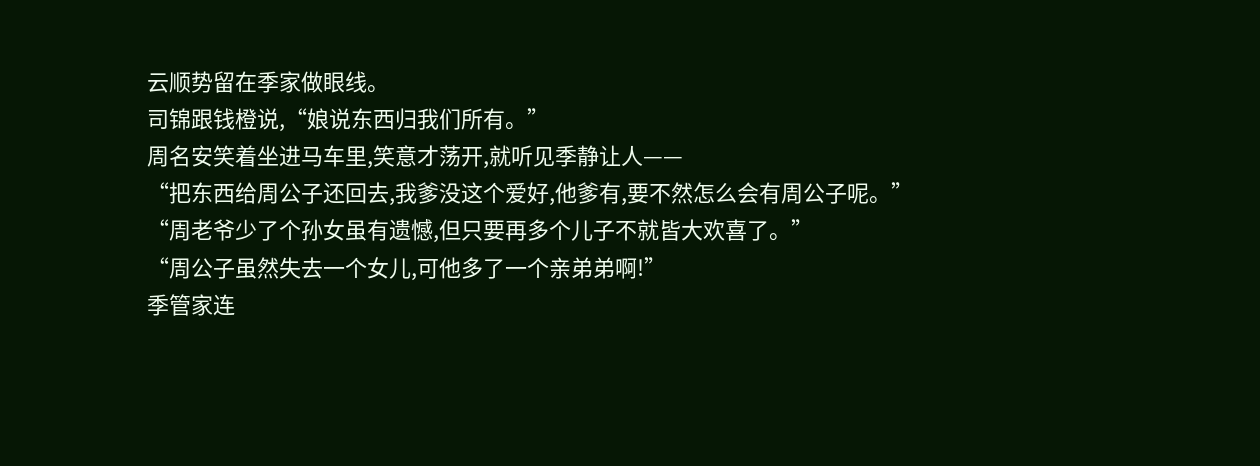云顺势留在季家做眼线。
司锦跟钱橙说,“娘说东西归我们所有。”
周名安笑着坐进马车里,笑意才荡开,就听见季静让人——
“把东西给周公子还回去,我爹没这个爱好,他爹有,要不然怎么会有周公子呢。”
“周老爷少了个孙女虽有遗憾,但只要再多个儿子不就皆大欢喜了。”
“周公子虽然失去一个女儿,可他多了一个亲弟弟啊!”
季管家连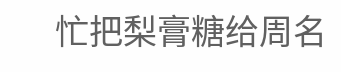忙把梨膏糖给周名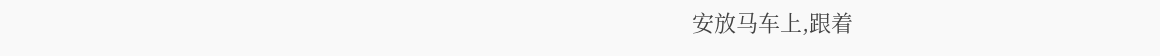安放马车上,跟着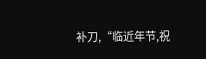补刀,“临近年节,祝